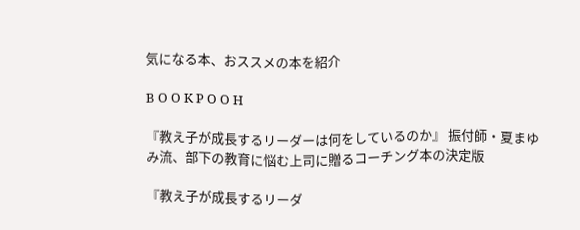気になる本、おススメの本を紹介

B O O K P O O H

『教え子が成長するリーダーは何をしているのか』 振付師・夏まゆみ流、部下の教育に悩む上司に贈るコーチング本の決定版

『教え子が成長するリーダ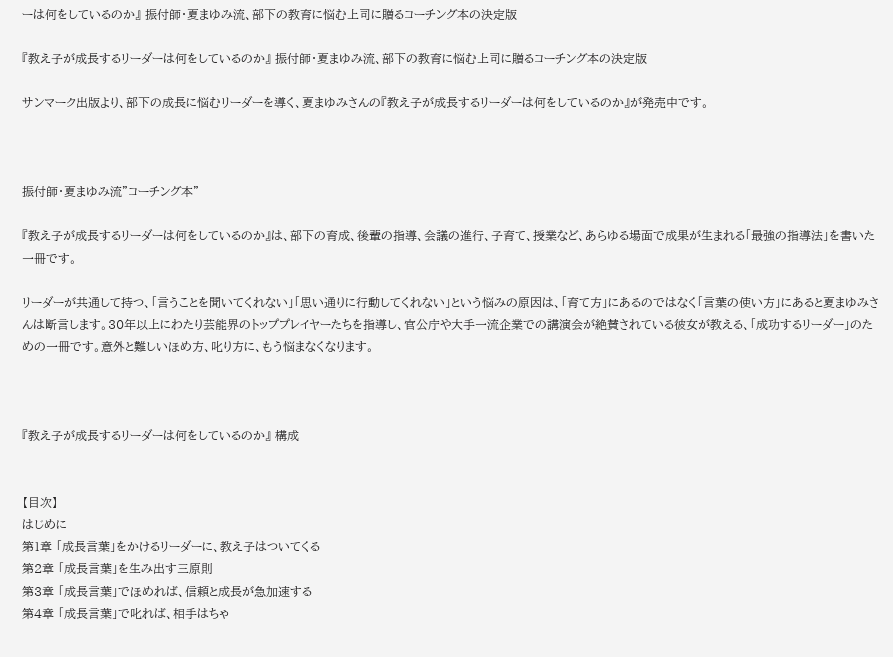ーは何をしているのか』 振付師・夏まゆみ流、部下の教育に悩む上司に贈るコーチング本の決定版

『教え子が成長するリーダーは何をしているのか』 振付師・夏まゆみ流、部下の教育に悩む上司に贈るコーチング本の決定版

サンマーク出版より、部下の成長に悩むリーダーを導く、夏まゆみさんの『教え子が成長するリーダーは何をしているのか』が発売中です。



振付師・夏まゆみ流”コーチング本”

『教え子が成長するリーダーは何をしているのか』は、部下の育成、後輩の指導、会議の進行、子育て、授業など、あらゆる場面で成果が生まれる「最強の指導法」を書いた一冊です。

リーダーが共通して持つ、「言うことを聞いてくれない」「思い通りに行動してくれない」という悩みの原因は、「育て方」にあるのではなく「言葉の使い方」にあると夏まゆみさんは断言します。30年以上にわたり芸能界のトッププレイヤーたちを指導し、官公庁や大手一流企業での講演会が絶賛されている彼女が教える、「成功するリーダー」のための一冊です。意外と難しいほめ方、叱り方に、もう悩まなくなります。



『教え子が成長するリーダーは何をしているのか』 構成


【目次】
はじめに
第1章 「成長言葉」をかけるリーダーに、教え子はついてくる
第2章 「成長言葉」を生み出す三原則
第3章 「成長言葉」でほめれば、信頼と成長が急加速する
第4章 「成長言葉」で叱れば、相手はちゃ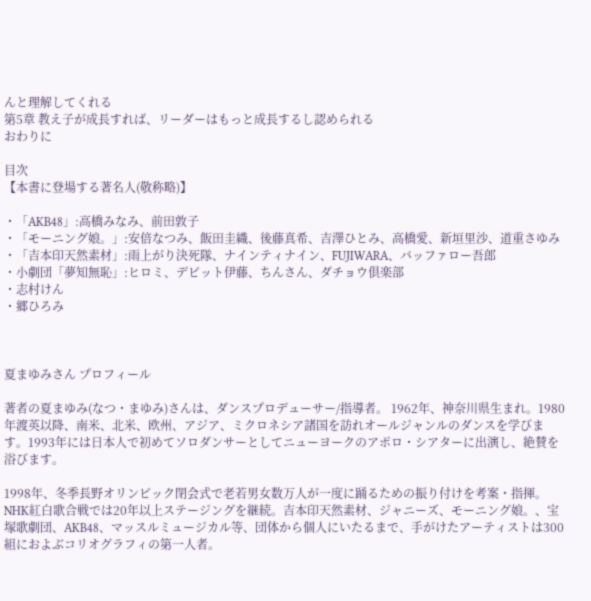んと理解してくれる
第5章 教え子が成長すれば、リーダーはもっと成長するし認められる
おわりに

目次
【本書に登場する著名人(敬称略)】

・「AKB48」:高橋みなみ、前田敦子
・「モーニング娘。」:安倍なつみ、飯田圭織、後藤真希、吉澤ひとみ、高橋愛、新垣里沙、道重さゆみ
・「吉本印天然素材」:雨上がり決死隊、ナインティナイン、FUJIWARA、バッファロー吾郎
・小劇団「夢知無恥」:ヒロミ、デビット伊藤、ちんさん、ダチョウ倶楽部
・志村けん
・郷ひろみ



夏まゆみさん プロフィール

著者の夏まゆみ(なつ・まゆみ)さんは、ダンスプロデューサー/指導者。 1962年、神奈川県生まれ。1980年渡英以降、南米、北米、欧州、アジア、ミクロネシア諸国を訪れオールジャンルのダンスを学びます。1993年には日本人で初めてソロダンサーとしてニューヨークのアポロ・シアターに出演し、絶賛を浴びます。

1998年、冬季長野オリンピック閉会式で老若男女数万人が一度に踊るための振り付けを考案・指揮。NHK紅白歌合戦では20年以上ステージングを継続。吉本印天然素材、ジャニーズ、モーニング娘。、宝塚歌劇団、AKB48、マッスルミュージカル等、団体から個人にいたるまで、手がけたアーティストは300組におよぶコリオグラフィの第一人者。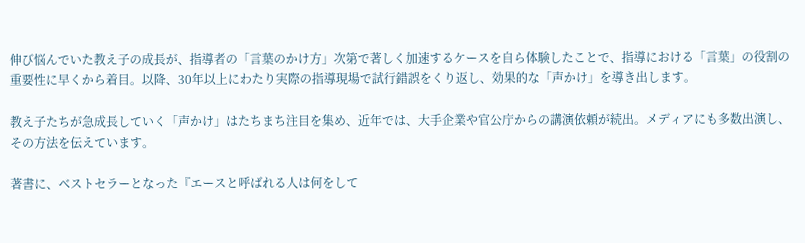伸び悩んでいた教え子の成長が、指導者の「言葉のかけ方」次第で著しく加速するケースを自ら体験したことで、指導における「言葉」の役割の重要性に早くから着目。以降、30年以上にわたり実際の指導現場で試行錯誤をくり返し、効果的な「声かけ」を導き出します。

教え子たちが急成長していく「声かけ」はたちまち注目を集め、近年では、大手企業や官公庁からの講演依頼が続出。メディアにも多数出演し、その方法を伝えています。

著書に、ベストセラーとなった『エースと呼ばれる人は何をして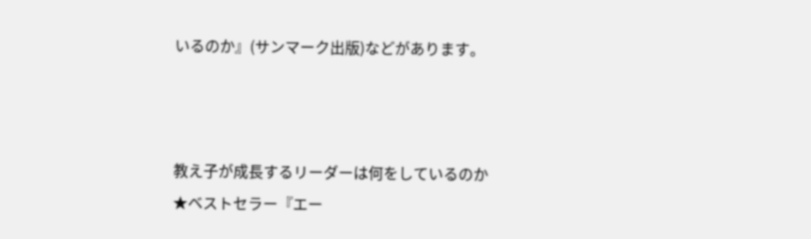いるのか』(サンマーク出版)などがあります。



教え子が成長するリーダーは何をしているのか
★ベストセラー『エー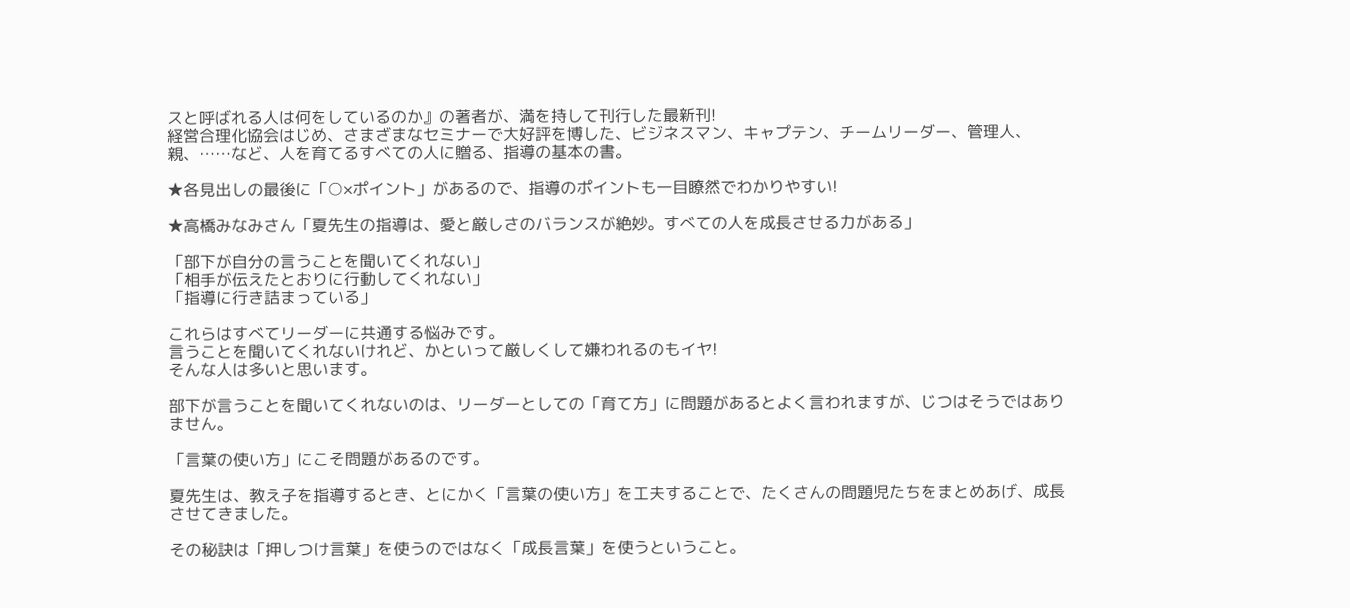スと呼ばれる人は何をしているのか』の著者が、満を持して刊行した最新刊!
経営合理化協会はじめ、さまざまなセミナーで大好評を博した、ビジネスマン、キャプテン、チームリーダー、管理人、親、……など、人を育てるすべての人に贈る、指導の基本の書。

★各見出しの最後に「○×ポイント」があるので、指導のポイントも一目瞭然でわかりやすい!

★高橋みなみさん「夏先生の指導は、愛と厳しさのバランスが絶妙。すべての人を成長させる力がある」

「部下が自分の言うことを聞いてくれない」
「相手が伝えたとおりに行動してくれない」
「指導に行き詰まっている」

これらはすべてリーダーに共通する悩みです。
言うことを聞いてくれないけれど、かといって厳しくして嫌われるのもイヤ!
そんな人は多いと思います。

部下が言うことを聞いてくれないのは、リーダーとしての「育て方」に問題があるとよく言われますが、じつはそうではありません。

「言葉の使い方」にこそ問題があるのです。

夏先生は、教え子を指導するとき、とにかく「言葉の使い方」を工夫することで、たくさんの問題児たちをまとめあげ、成長させてきました。

その秘訣は「押しつけ言葉」を使うのではなく「成長言葉」を使うということ。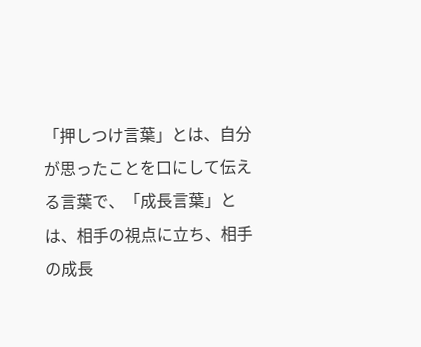「押しつけ言葉」とは、自分が思ったことを口にして伝える言葉で、「成長言葉」とは、相手の視点に立ち、相手の成長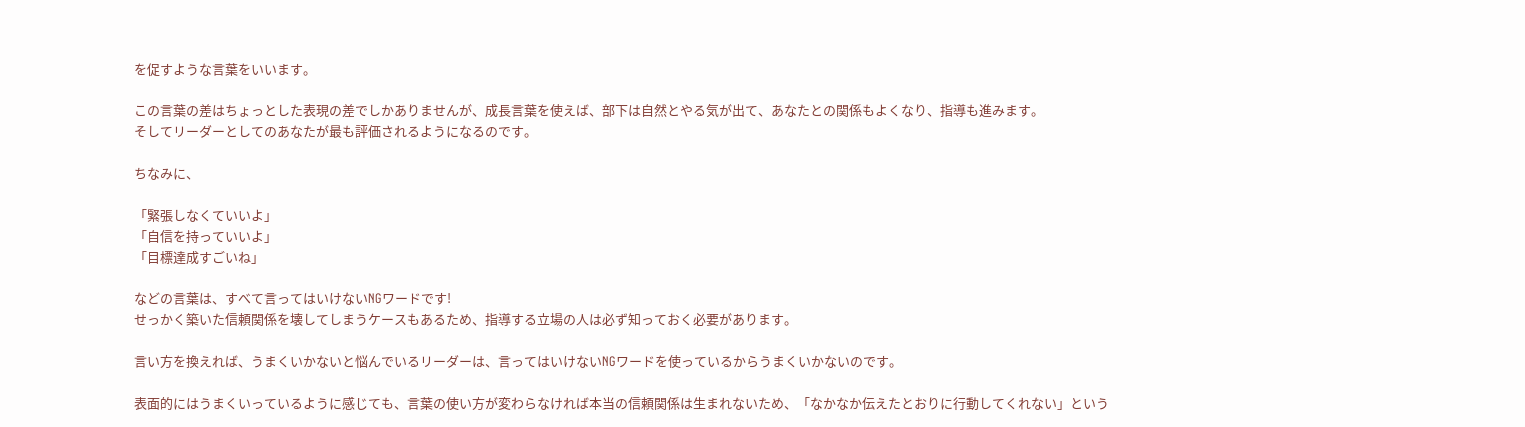を促すような言葉をいいます。

この言葉の差はちょっとした表現の差でしかありませんが、成長言葉を使えば、部下は自然とやる気が出て、あなたとの関係もよくなり、指導も進みます。
そしてリーダーとしてのあなたが最も評価されるようになるのです。

ちなみに、

「緊張しなくていいよ」
「自信を持っていいよ」
「目標達成すごいね」

などの言葉は、すべて言ってはいけないNGワードです!
せっかく築いた信頼関係を壊してしまうケースもあるため、指導する立場の人は必ず知っておく必要があります。

言い方を換えれば、うまくいかないと悩んでいるリーダーは、言ってはいけないNGワードを使っているからうまくいかないのです。

表面的にはうまくいっているように感じても、言葉の使い方が変わらなければ本当の信頼関係は生まれないため、「なかなか伝えたとおりに行動してくれない」という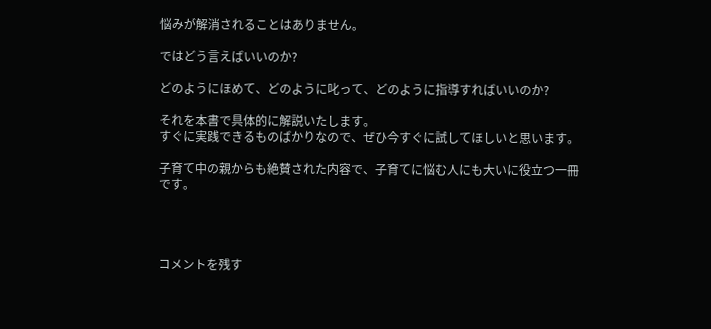悩みが解消されることはありません。

ではどう言えばいいのか?

どのようにほめて、どのように叱って、どのように指導すればいいのか?

それを本書で具体的に解説いたします。
すぐに実践できるものばかりなので、ぜひ今すぐに試してほしいと思います。

子育て中の親からも絶賛された内容で、子育てに悩む人にも大いに役立つ一冊です。




コメントを残す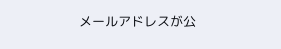メールアドレスが公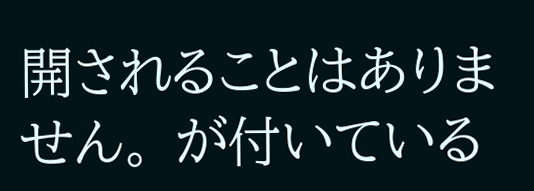開されることはありません。 が付いている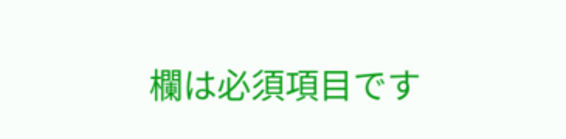欄は必須項目です